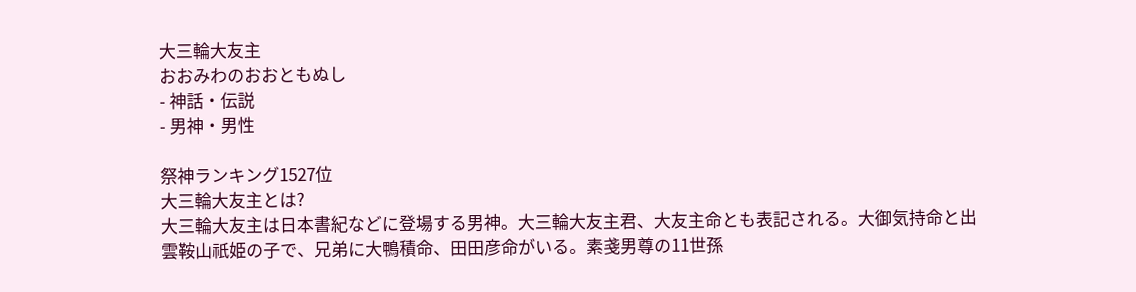大三輪大友主
おおみわのおおともぬし
- 神話・伝説
- 男神・男性

祭神ランキング1527位
大三輪大友主とは?
大三輪大友主は日本書紀などに登場する男神。大三輪大友主君、大友主命とも表記される。大御気持命と出雲鞍山祇姫の子で、兄弟に大鴨積命、田田彦命がいる。素戔男尊の11世孫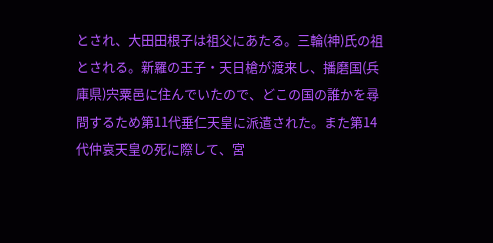とされ、大田田根子は祖父にあたる。三輪(神)氏の祖とされる。新羅の王子・天日槍が渡来し、播磨国(兵庫県)宍粟邑に住んでいたので、どこの国の誰かを尋問するため第11代垂仁天皇に派遣された。また第14代仲哀天皇の死に際して、宮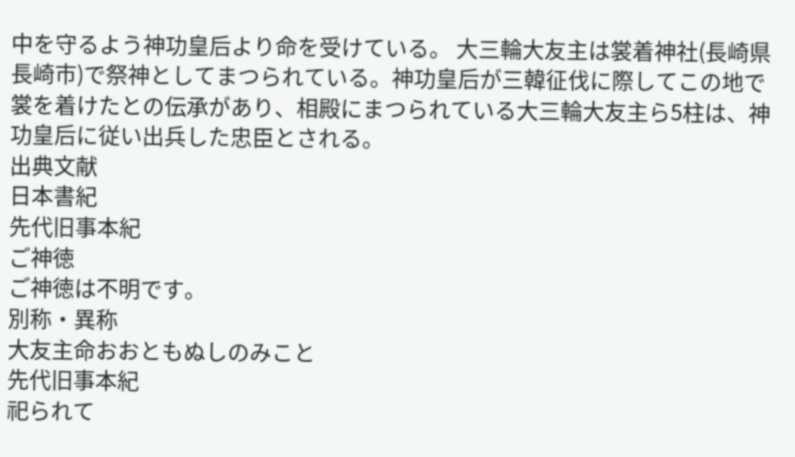中を守るよう神功皇后より命を受けている。 大三輪大友主は裳着神社(長崎県長崎市)で祭神としてまつられている。神功皇后が三韓征伐に際してこの地で裳を着けたとの伝承があり、相殿にまつられている大三輪大友主ら5柱は、神功皇后に従い出兵した忠臣とされる。
出典文献
日本書紀
先代旧事本紀
ご神徳
ご神徳は不明です。
別称・異称
大友主命おおともぬしのみこと
先代旧事本紀
祀られて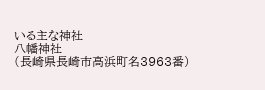いる主な神社
八幡神社
(長崎県長崎市高浜町名3963番)